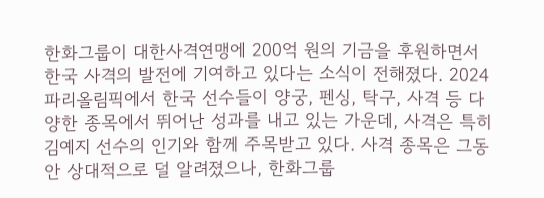한화그룹이 대한사격연맹에 200억 원의 기금을 후원하면서 한국 사격의 발전에 기여하고 있다는 소식이 전해졌다. 2024 파리올림픽에서 한국 선수들이 양궁, 펜싱, 탁구, 사격 등 다양한 종목에서 뛰어난 성과를 내고 있는 가운데, 사격은 특히 김예지 선수의 인기와 함께 주목받고 있다. 사격 종목은 그동안 상대적으로 덜 알려졌으나, 한화그룹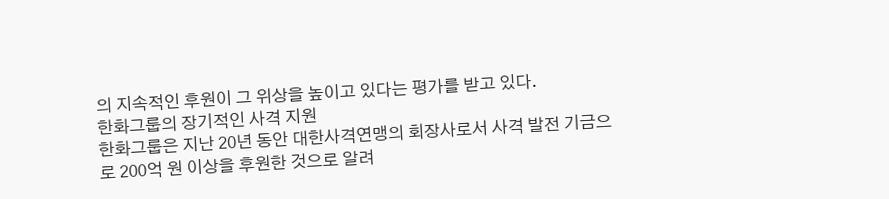의 지속적인 후원이 그 위상을 높이고 있다는 평가를 받고 있다.
한화그룹의 장기적인 사격 지원
한화그룹은 지난 20년 동안 대한사격연맹의 회장사로서 사격 발전 기금으로 200억 원 이상을 후원한 것으로 알려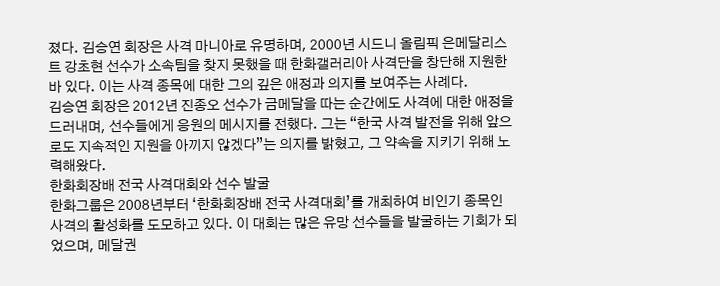졌다. 김승연 회장은 사격 마니아로 유명하며, 2000년 시드니 올림픽 은메달리스트 강초현 선수가 소속팀을 찾지 못했을 때 한화갤러리아 사격단을 창단해 지원한 바 있다. 이는 사격 종목에 대한 그의 깊은 애정과 의지를 보여주는 사례다.
김승연 회장은 2012년 진종오 선수가 금메달을 따는 순간에도 사격에 대한 애정을 드러내며, 선수들에게 응원의 메시지를 전했다. 그는 “한국 사격 발전을 위해 앞으로도 지속적인 지원을 아끼지 않겠다”는 의지를 밝혔고, 그 약속을 지키기 위해 노력해왔다.
한화회장배 전국 사격대회와 선수 발굴
한화그룹은 2008년부터 ‘한화회장배 전국 사격대회’를 개최하여 비인기 종목인 사격의 활성화를 도모하고 있다. 이 대회는 많은 유망 선수들을 발굴하는 기회가 되었으며, 메달권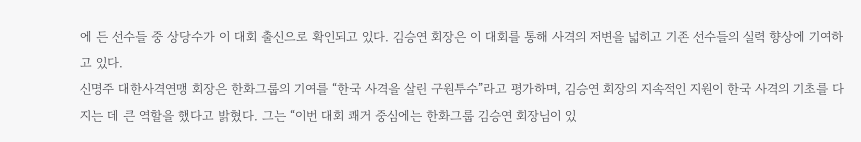에 든 선수들 중 상당수가 이 대회 출신으로 확인되고 있다. 김승연 회장은 이 대회를 통해 사격의 저변을 넓히고 기존 선수들의 실력 향상에 기여하고 있다.
신명주 대한사격연맹 회장은 한화그룹의 기여를 “한국 사격을 살린 구원투수”라고 평가하며, 김승연 회장의 지속적인 지원이 한국 사격의 기초를 다지는 데 큰 역할을 했다고 밝혔다. 그는 “이번 대회 쾌거 중심에는 한화그룹 김승연 회장님이 있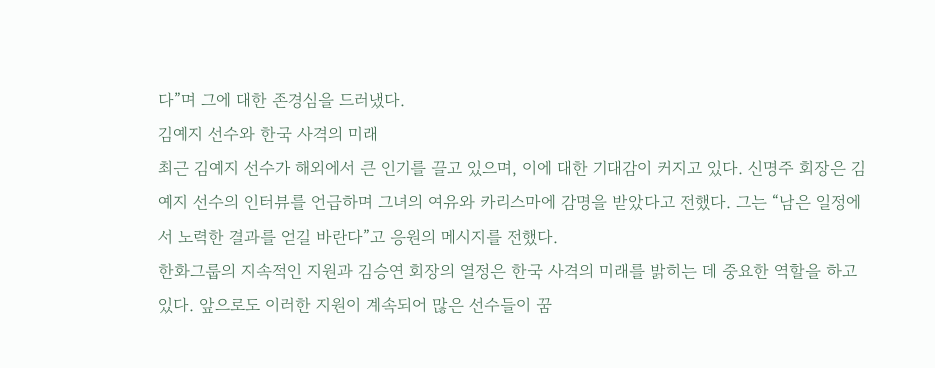다”며 그에 대한 존경심을 드러냈다.
김예지 선수와 한국 사격의 미래
최근 김예지 선수가 해외에서 큰 인기를 끌고 있으며, 이에 대한 기대감이 커지고 있다. 신명주 회장은 김예지 선수의 인터뷰를 언급하며 그녀의 여유와 카리스마에 감명을 받았다고 전했다. 그는 “남은 일정에서 노력한 결과를 얻길 바란다”고 응원의 메시지를 전했다.
한화그룹의 지속적인 지원과 김승연 회장의 열정은 한국 사격의 미래를 밝히는 데 중요한 역할을 하고 있다. 앞으로도 이러한 지원이 계속되어 많은 선수들이 꿈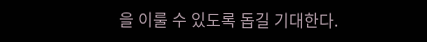을 이룰 수 있도록 돕길 기대한다.